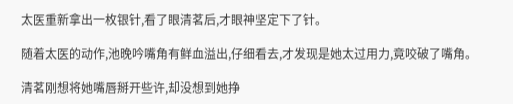太医重新拿出一枚银针,看了眼清茗后,才眼神坚定下了针。

随着太医的动作,池晚吟嘴角有鲜血溢出,仔细看去,才发现是她太过用力,竟咬破了嘴角。

清茗刚想将她嘴唇掰开些许,却没想到她挣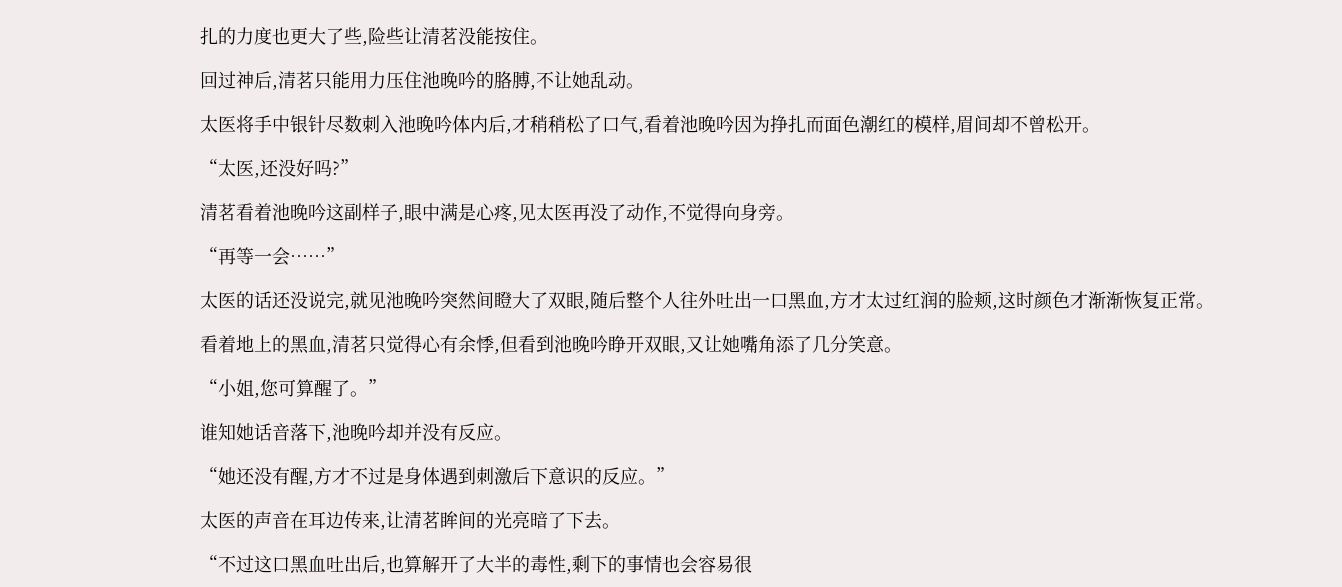扎的力度也更大了些,险些让清茗没能按住。

回过神后,清茗只能用力压住池晚吟的胳膊,不让她乱动。

太医将手中银针尽数刺入池晚吟体内后,才稍稍松了口气,看着池晚吟因为挣扎而面色潮红的模样,眉间却不曾松开。

“太医,还没好吗?”

清茗看着池晚吟这副样子,眼中满是心疼,见太医再没了动作,不觉得向身旁。

“再等一会……”

太医的话还没说完,就见池晚吟突然间瞪大了双眼,随后整个人往外吐出一口黑血,方才太过红润的脸颊,这时颜色才渐渐恢复正常。

看着地上的黑血,清茗只觉得心有余悸,但看到池晚吟睁开双眼,又让她嘴角添了几分笑意。

“小姐,您可算醒了。”

谁知她话音落下,池晚吟却并没有反应。

“她还没有醒,方才不过是身体遇到刺激后下意识的反应。”

太医的声音在耳边传来,让清茗眸间的光亮暗了下去。

“不过这口黑血吐出后,也算解开了大半的毒性,剩下的事情也会容易很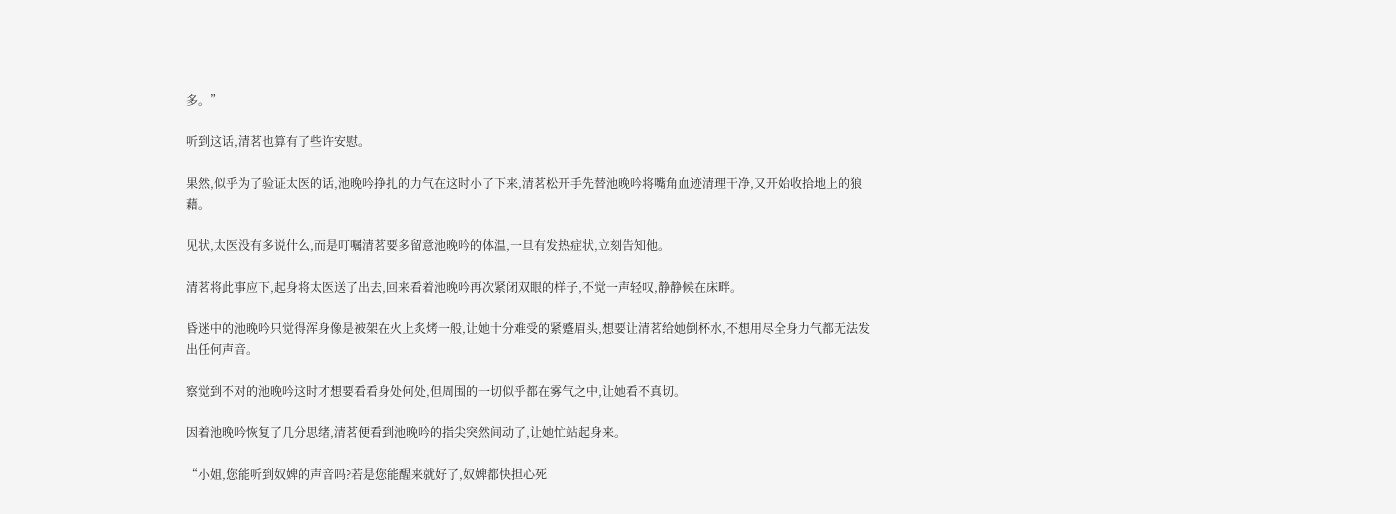多。”

听到这话,清茗也算有了些许安慰。

果然,似乎为了验证太医的话,池晚吟挣扎的力气在这时小了下来,清茗松开手先替池晚吟将嘴角血迹清理干净,又开始收拾地上的狼藉。

见状,太医没有多说什么,而是叮嘱清茗要多留意池晚吟的体温,一旦有发热症状,立刻告知他。

清茗将此事应下,起身将太医送了出去,回来看着池晚吟再次紧闭双眼的样子,不觉一声轻叹,静静候在床畔。

昏迷中的池晚吟只觉得浑身像是被架在火上炙烤一般,让她十分难受的紧蹙眉头,想要让清茗给她倒杯水,不想用尽全身力气都无法发出任何声音。

察觉到不对的池晚吟这时才想要看看身处何处,但周围的一切似乎都在雾气之中,让她看不真切。

因着池晚吟恢复了几分思绪,清茗便看到池晚吟的指尖突然间动了,让她忙站起身来。

“小姐,您能听到奴婢的声音吗?若是您能醒来就好了,奴婢都快担心死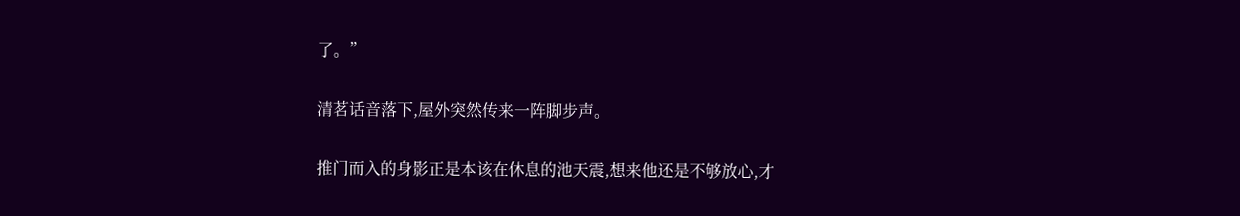了。”

清茗话音落下,屋外突然传来一阵脚步声。

推门而入的身影正是本该在休息的池天震,想来他还是不够放心,才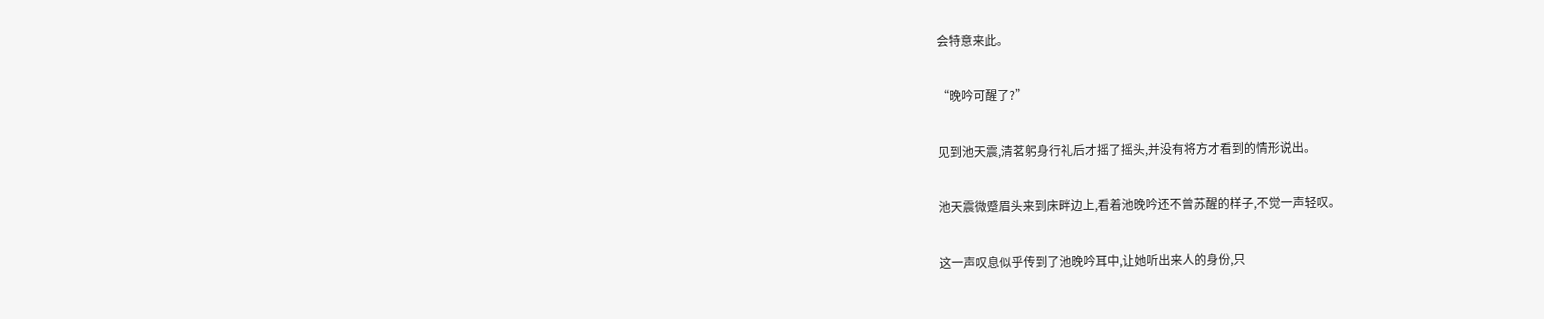会特意来此。

“晚吟可醒了?”

见到池天震,清茗躬身行礼后才摇了摇头,并没有将方才看到的情形说出。

池天震微蹙眉头来到床畔边上,看着池晚吟还不曾苏醒的样子,不觉一声轻叹。

这一声叹息似乎传到了池晚吟耳中,让她听出来人的身份,只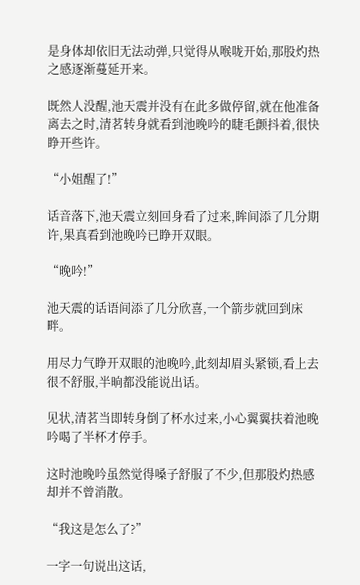是身体却依旧无法动弹,只觉得从喉咙开始,那股灼热之感逐渐蔓延开来。

既然人没醒,池天震并没有在此多做停留,就在他准备离去之时,清茗转身就看到池晚吟的睫毛颤抖着,很快睁开些许。

“小姐醒了!”

话音落下,池天震立刻回身看了过来,眸间添了几分期许,果真看到池晚吟已睁开双眼。

“晚吟!”

池天震的话语间添了几分欣喜,一个箭步就回到床畔。

用尽力气睁开双眼的池晚吟,此刻却眉头紧锁,看上去很不舒服,半晌都没能说出话。

见状,清茗当即转身倒了杯水过来,小心翼翼扶着池晚吟喝了半杯才停手。

这时池晚吟虽然觉得嗓子舒服了不少,但那股灼热感却并不曾消散。

“我这是怎么了?”

一字一句说出这话,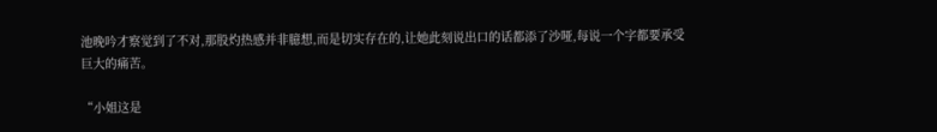池晚吟才察觉到了不对,那股灼热感并非臆想,而是切实存在的,让她此刻说出口的话都添了沙哑,每说一个字都要承受巨大的痛苦。

“小姐这是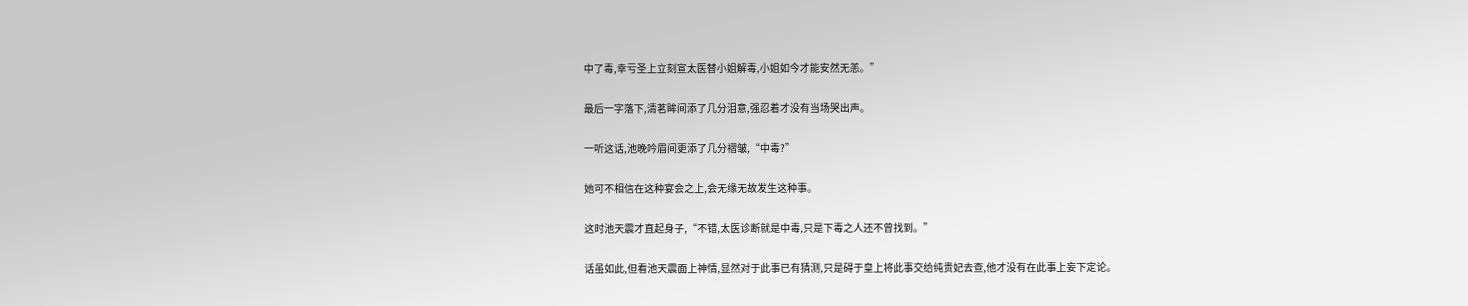中了毒,幸亏圣上立刻宣太医替小姐解毒,小姐如今才能安然无恙。”

最后一字落下,清茗眸间添了几分泪意,强忍着才没有当场哭出声。

一听这话,池晚吟眉间更添了几分褶皱,“中毒?”

她可不相信在这种宴会之上,会无缘无故发生这种事。

这时池天震才直起身子,“不错,太医诊断就是中毒,只是下毒之人还不曾找到。”

话虽如此,但看池天震面上神情,显然对于此事已有猜测,只是碍于皇上将此事交给纯贵妃去查,他才没有在此事上妄下定论。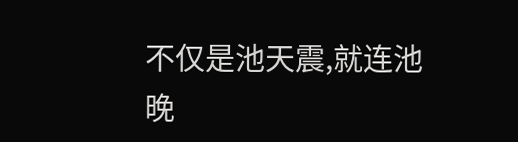不仅是池天震,就连池晚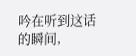吟在听到这话的瞬间,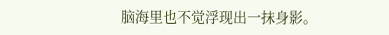脑海里也不觉浮现出一抹身影。